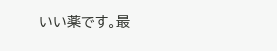いい薬です。最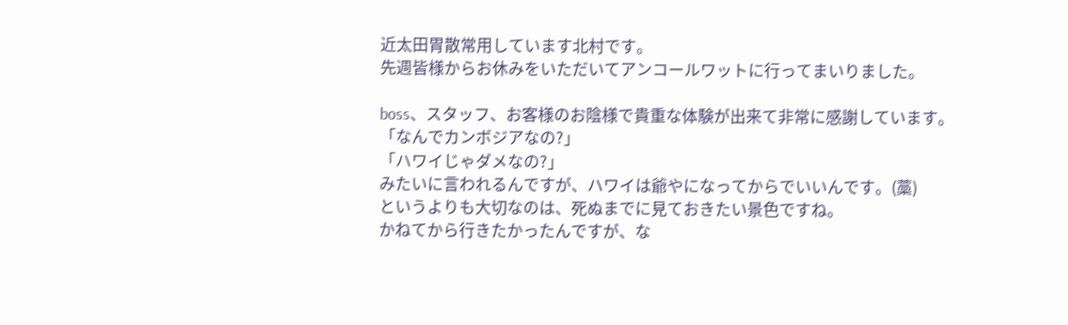近太田胃散常用しています北村です。
先週皆様からお休みをいただいてアンコールワットに行ってまいりました。

boss、スタッフ、お客様のお陰様で貴重な体験が出来て非常に感謝しています。
「なんでカンボジアなの?」
「ハワイじゃダメなの?」
みたいに言われるんですが、ハワイは爺やになってからでいいんです。(藁)
というよりも大切なのは、死ぬまでに見ておきたい景色ですね。
かねてから行きたかったんですが、な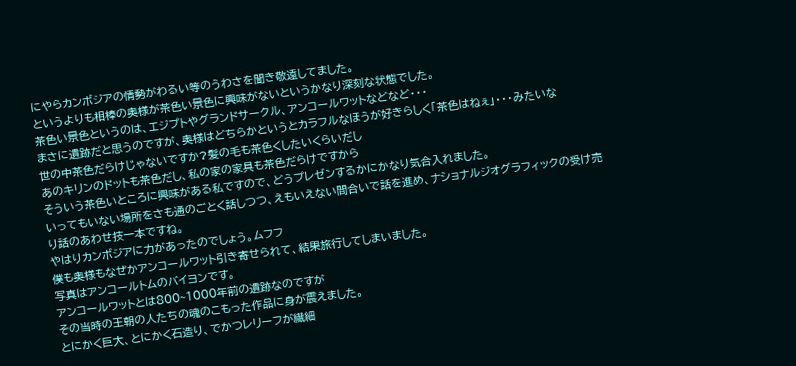にやらカンボジアの情勢がわるい等のうわさを聞き敬遠してました。
というよりも相棒の奥様が茶色い景色に興味がないというかなり深刻な状態でした。
茶色い景色というのは、エジプトやグランドサークル、アンコールワットなどなど・・・
まさに遺跡だと思うのですが、奥様はどちらかというとカラフルなほうが好きらしく「茶色はねぇ」・・・みたいな
世の中茶色だらけじゃないですか?髪の毛も茶色くしたいくらいだし
あのキリンのドットも茶色だし、私の家の家具も茶色だらけですから
そういう茶色いところに興味がある私ですので、どうプレゼンするかにかなり気合入れました。
いってもいない場所をさも通のごとく話しつつ、えもいえない間合いで話を進め、ナショナルジオグラフィックの受け売り話のあわせ技一本ですね。
やはりカンボジアに力があったのでしょう。ムフフ
僕も奥様もなぜかアンコールワット引き寄せられて、結果旅行してしまいました。
写真はアンコールトムのバイヨンです。
アンコールワットとは800~1000年前の遺跡なのですが
その当時の王朝の人たちの魂のこもった作品に身が震えました。
とにかく巨大、とにかく石造り、でかつレリーフが繊細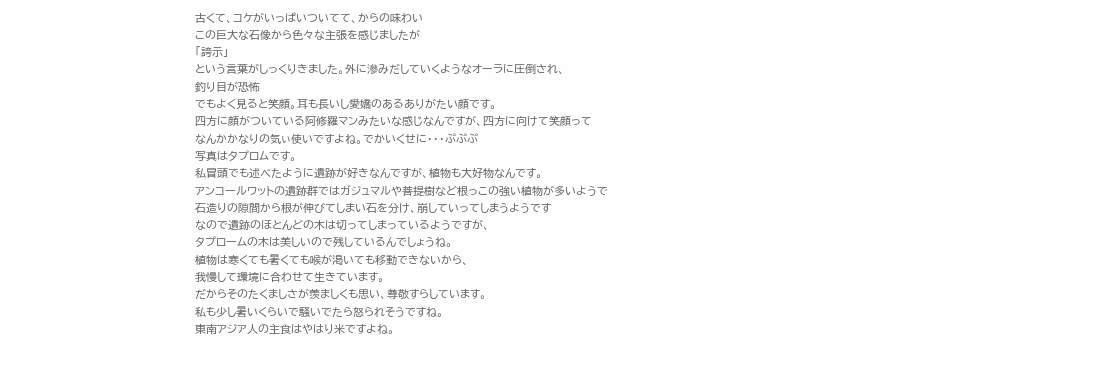古くて、コケがいっぱいついてて、からの味わい
この巨大な石像から色々な主張を感じましたが
「誇示」
という言葉がしっくりきました。外に滲みだしていくようなオーラに圧倒され、
釣り目が恐怖
でもよく見ると笑顔。耳も長いし愛嬌のあるありがたい顔です。
四方に顔がついている阿修羅マンみたいな感じなんですが、四方に向けて笑顔って
なんかかなりの気ぃ使いですよね。でかいくせに・・・ぷぷぷ
写真はタプロムです。
私冒頭でも述べたように遺跡が好きなんですが、植物も大好物なんです。
アンコールワットの遺跡群ではガジュマルや菩提樹など根っこの強い植物が多いようで
石造りの隙間から根が伸びてしまい石を分け、崩していってしまうようです
なので遺跡のほとんどの木は切ってしまっているようですが、
タプロームの木は美しいので残しているんでしょうね。
植物は寒くても暑くても喉が渇いても移動できないから、
我慢して環境に合わせて生きています。
だからそのたくましさが羨ましくも思い、尊敬すらしています。
私も少し暑いくらいで騒いでたら怒られそうですね。
東南アジア人の主食はやはり米ですよね。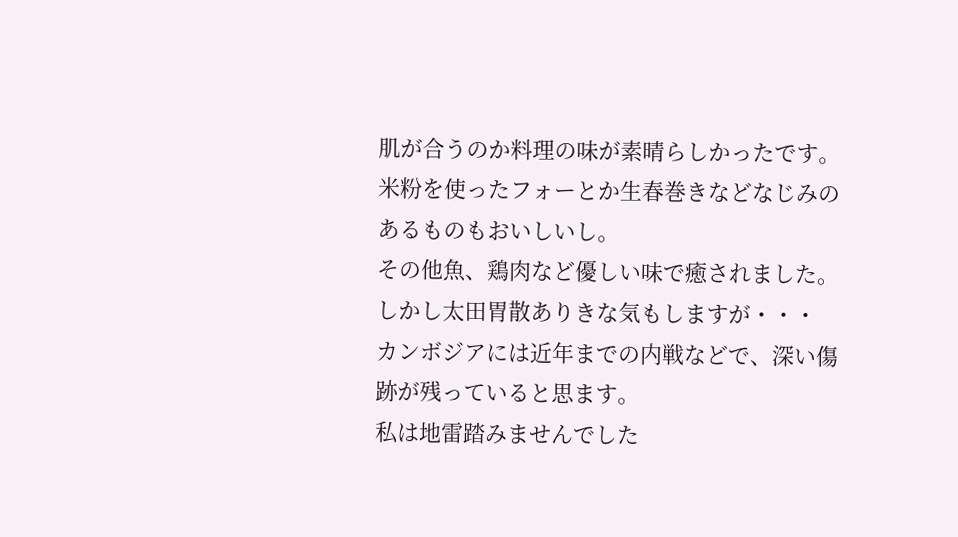肌が合うのか料理の味が素晴らしかったです。
米粉を使ったフォーとか生春巻きなどなじみのあるものもおいしいし。
その他魚、鶏肉など優しい味で癒されました。しかし太田胃散ありきな気もしますが・・・
カンボジアには近年までの内戦などで、深い傷跡が残っていると思ます。
私は地雷踏みませんでした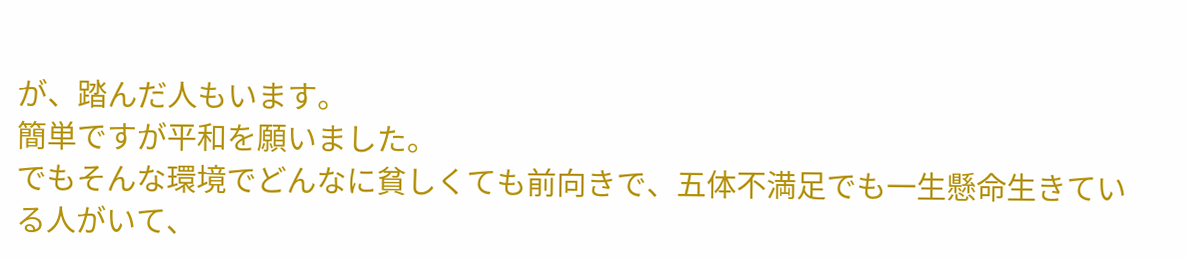が、踏んだ人もいます。
簡単ですが平和を願いました。
でもそんな環境でどんなに貧しくても前向きで、五体不満足でも一生懸命生きている人がいて、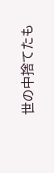世の中捨てたも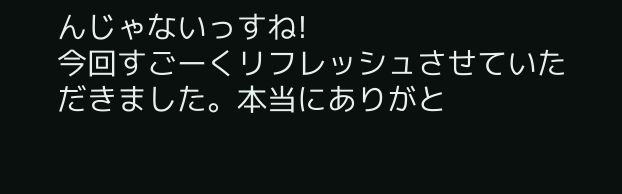んじゃないっすね!
今回すごーくリフレッシュさせていただきました。本当にありがと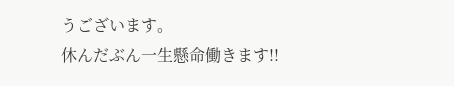うございます。
休んだぶん一生懸命働きます!!